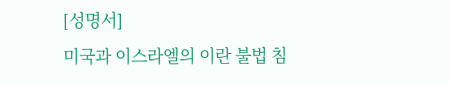[성명서]
미국과 이스라엘의 이란 불법 침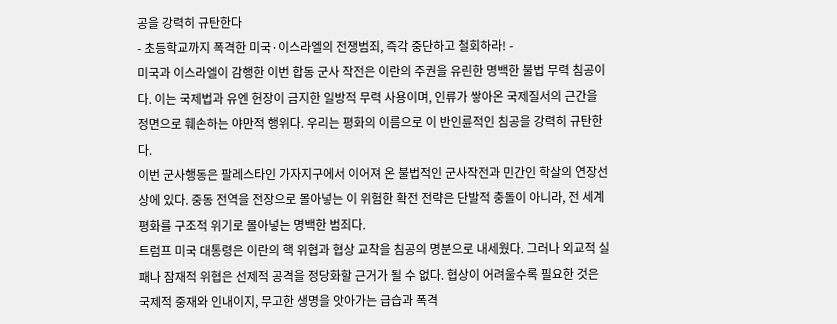공을 강력히 규탄한다
- 초등학교까지 폭격한 미국·이스라엘의 전쟁범죄, 즉각 중단하고 철회하라! -
미국과 이스라엘이 감행한 이번 합동 군사 작전은 이란의 주권을 유린한 명백한 불법 무력 침공이다. 이는 국제법과 유엔 헌장이 금지한 일방적 무력 사용이며, 인류가 쌓아온 국제질서의 근간을 정면으로 훼손하는 야만적 행위다. 우리는 평화의 이름으로 이 반인륜적인 침공을 강력히 규탄한다.
이번 군사행동은 팔레스타인 가자지구에서 이어져 온 불법적인 군사작전과 민간인 학살의 연장선상에 있다. 중동 전역을 전장으로 몰아넣는 이 위험한 확전 전략은 단발적 충돌이 아니라, 전 세계 평화를 구조적 위기로 몰아넣는 명백한 범죄다.
트럼프 미국 대통령은 이란의 핵 위협과 협상 교착을 침공의 명분으로 내세웠다. 그러나 외교적 실패나 잠재적 위협은 선제적 공격을 정당화할 근거가 될 수 없다. 협상이 어려울수록 필요한 것은 국제적 중재와 인내이지, 무고한 생명을 앗아가는 급습과 폭격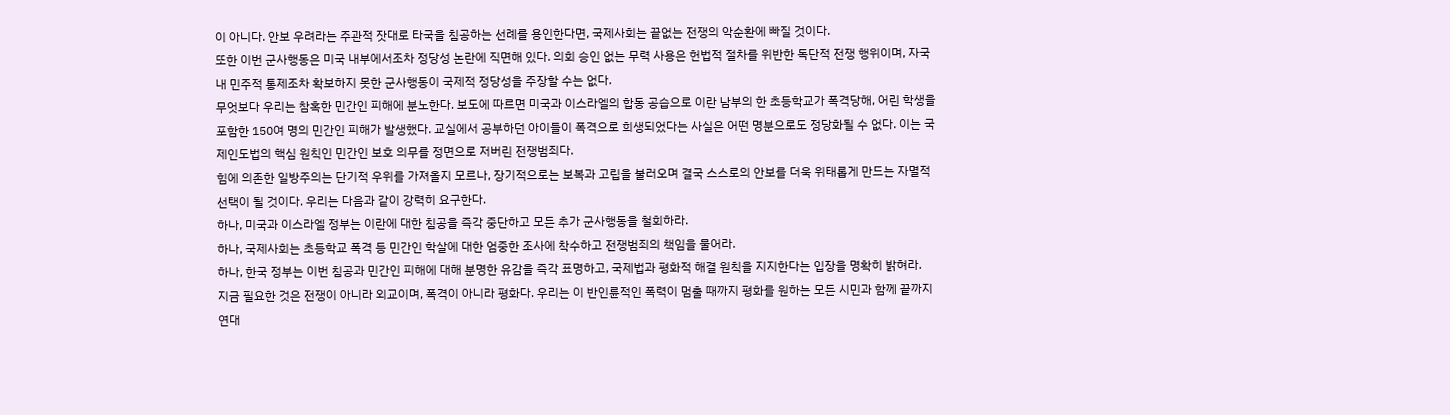이 아니다. 안보 우려라는 주관적 잣대로 타국을 침공하는 선례를 용인한다면, 국제사회는 끝없는 전쟁의 악순환에 빠질 것이다.
또한 이번 군사행동은 미국 내부에서조차 정당성 논란에 직면해 있다. 의회 승인 없는 무력 사용은 헌법적 절차를 위반한 독단적 전쟁 행위이며, 자국 내 민주적 통제조차 확보하지 못한 군사행동이 국제적 정당성을 주장할 수는 없다.
무엇보다 우리는 참혹한 민간인 피해에 분노한다. 보도에 따르면 미국과 이스라엘의 합동 공습으로 이란 남부의 한 초등학교가 폭격당해, 어린 학생을 포함한 150여 명의 민간인 피해가 발생했다. 교실에서 공부하던 아이들이 폭격으로 희생되었다는 사실은 어떤 명분으로도 정당화될 수 없다. 이는 국제인도법의 핵심 원칙인 민간인 보호 의무를 정면으로 저버린 전쟁범죄다.
힘에 의존한 일방주의는 단기적 우위를 가져올지 모르나, 장기적으로는 보복과 고립을 불러오며 결국 스스로의 안보를 더욱 위태롭게 만드는 자멸적 선택이 될 것이다. 우리는 다음과 같이 강력히 요구한다.
하나, 미국과 이스라엘 정부는 이란에 대한 침공을 즉각 중단하고 모든 추가 군사행동을 철회하라.
하나, 국제사회는 초등학교 폭격 등 민간인 학살에 대한 엄중한 조사에 착수하고 전쟁범죄의 책임을 물어라.
하나, 한국 정부는 이번 침공과 민간인 피해에 대해 분명한 유감을 즉각 표명하고, 국제법과 평화적 해결 원칙을 지지한다는 입장을 명확히 밝혀라.
지금 필요한 것은 전쟁이 아니라 외교이며, 폭격이 아니라 평화다. 우리는 이 반인륜적인 폭력이 멈출 때까지 평화를 원하는 모든 시민과 함께 끝까지 연대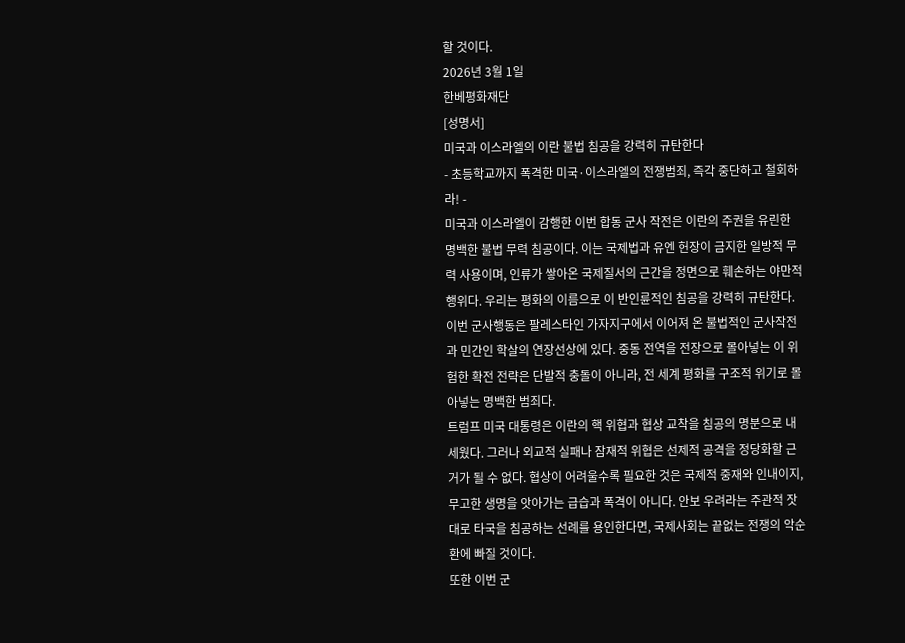할 것이다.
2026년 3월 1일
한베평화재단
[성명서]
미국과 이스라엘의 이란 불법 침공을 강력히 규탄한다
- 초등학교까지 폭격한 미국·이스라엘의 전쟁범죄, 즉각 중단하고 철회하라! -
미국과 이스라엘이 감행한 이번 합동 군사 작전은 이란의 주권을 유린한 명백한 불법 무력 침공이다. 이는 국제법과 유엔 헌장이 금지한 일방적 무력 사용이며, 인류가 쌓아온 국제질서의 근간을 정면으로 훼손하는 야만적 행위다. 우리는 평화의 이름으로 이 반인륜적인 침공을 강력히 규탄한다.
이번 군사행동은 팔레스타인 가자지구에서 이어져 온 불법적인 군사작전과 민간인 학살의 연장선상에 있다. 중동 전역을 전장으로 몰아넣는 이 위험한 확전 전략은 단발적 충돌이 아니라, 전 세계 평화를 구조적 위기로 몰아넣는 명백한 범죄다.
트럼프 미국 대통령은 이란의 핵 위협과 협상 교착을 침공의 명분으로 내세웠다. 그러나 외교적 실패나 잠재적 위협은 선제적 공격을 정당화할 근거가 될 수 없다. 협상이 어려울수록 필요한 것은 국제적 중재와 인내이지, 무고한 생명을 앗아가는 급습과 폭격이 아니다. 안보 우려라는 주관적 잣대로 타국을 침공하는 선례를 용인한다면, 국제사회는 끝없는 전쟁의 악순환에 빠질 것이다.
또한 이번 군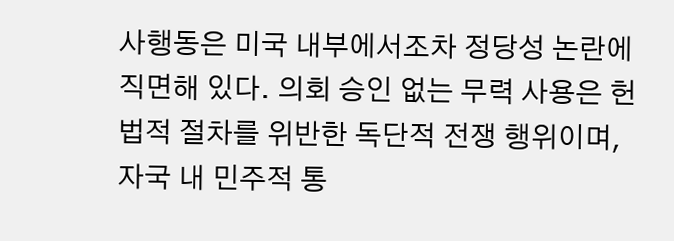사행동은 미국 내부에서조차 정당성 논란에 직면해 있다. 의회 승인 없는 무력 사용은 헌법적 절차를 위반한 독단적 전쟁 행위이며, 자국 내 민주적 통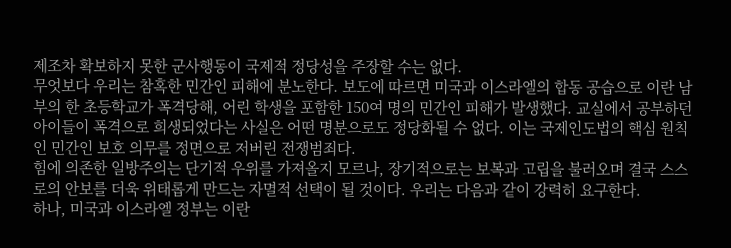제조차 확보하지 못한 군사행동이 국제적 정당성을 주장할 수는 없다.
무엇보다 우리는 참혹한 민간인 피해에 분노한다. 보도에 따르면 미국과 이스라엘의 합동 공습으로 이란 남부의 한 초등학교가 폭격당해, 어린 학생을 포함한 150여 명의 민간인 피해가 발생했다. 교실에서 공부하던 아이들이 폭격으로 희생되었다는 사실은 어떤 명분으로도 정당화될 수 없다. 이는 국제인도법의 핵심 원칙인 민간인 보호 의무를 정면으로 저버린 전쟁범죄다.
힘에 의존한 일방주의는 단기적 우위를 가져올지 모르나, 장기적으로는 보복과 고립을 불러오며 결국 스스로의 안보를 더욱 위태롭게 만드는 자멸적 선택이 될 것이다. 우리는 다음과 같이 강력히 요구한다.
하나, 미국과 이스라엘 정부는 이란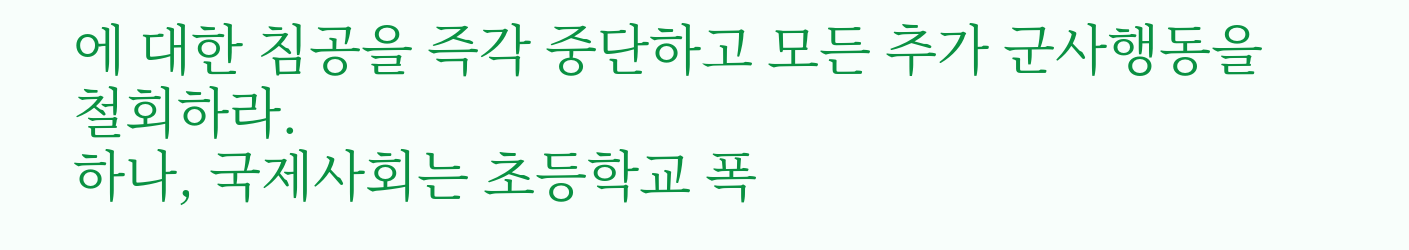에 대한 침공을 즉각 중단하고 모든 추가 군사행동을 철회하라.
하나, 국제사회는 초등학교 폭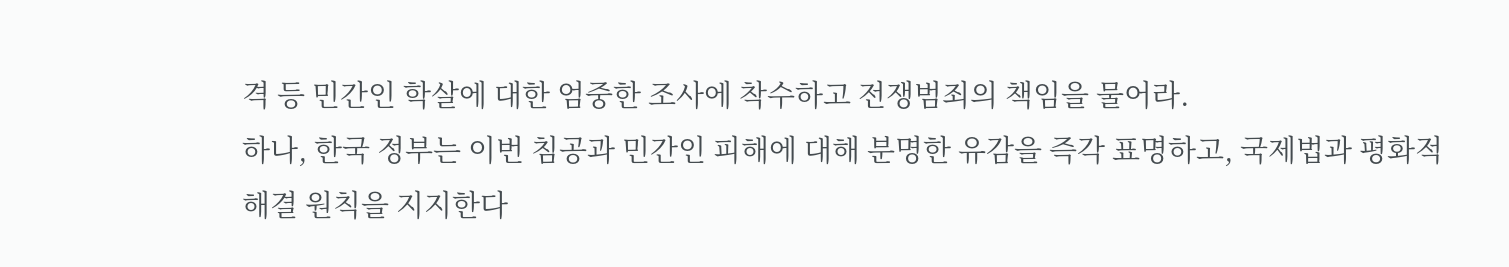격 등 민간인 학살에 대한 엄중한 조사에 착수하고 전쟁범죄의 책임을 물어라.
하나, 한국 정부는 이번 침공과 민간인 피해에 대해 분명한 유감을 즉각 표명하고, 국제법과 평화적 해결 원칙을 지지한다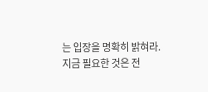는 입장을 명확히 밝혀라.
지금 필요한 것은 전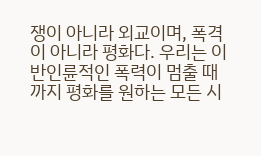쟁이 아니라 외교이며, 폭격이 아니라 평화다. 우리는 이 반인륜적인 폭력이 멈출 때까지 평화를 원하는 모든 시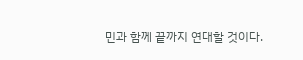민과 함께 끝까지 연대할 것이다.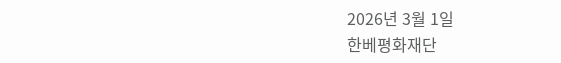2026년 3월 1일
한베평화재단